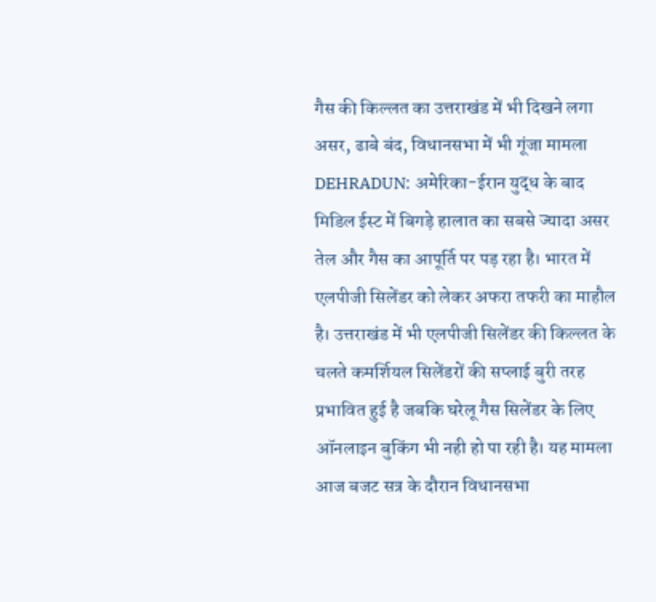गैस की किल्लत का उत्तराखंड में भी दिखने लगा असर, ढाबे बंद, विधानसभा में भी गूंजा मामला
DEHRADUN: अमेरिका-ईरान युद्ध के बाद मिडिल ईस्ट में बिगड़े हालात का सबसे ज्यादा असर तेल और गैस का आपूर्ति पर पड़ रहा है। भारत में एलपीजी सिलेंडर को लेकर अफरा तफरी का माहौल है। उत्तराखंड में भी एलपीजी सिलेंडर की किल्लत के चलते कमर्शियल सिलेंडरों की सप्लाई बुरी तरह प्रभावित हुई है जबकि घरेलू गैस सिलेंडर के लिए ऑनलाइन बुकिंग भी नही हो पा रही है। यह मामला आज बजट सत्र के दौरान विधानसभा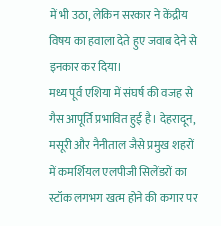में भी उठा, लेकिन सरकार ने केंद्रीय विषय का हवाला देते हुए जवाब देने से इनकार कर दिया।
मध्य पूर्व एशिया में संघर्ष की वजह से गैस आपूर्ति प्रभावित हुई है। देहरादून, मसूरी और नैनीताल जैसे प्रमुख शहरों में कमर्शियल एलपीजी सिलेंडरों का स्टॉक लगभग खत्म होने की कगार पर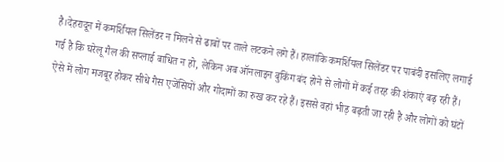है।देहरादून में कमर्शियल सिलेंडर न मिलने से ढाबों पर ताले लटकने लगे हैं। हालांकि कमर्शियल सिलेंडर पर पाबंदी इसलिए लगाई गई है कि घरेलू गैल की सप्लाई बाधित न हो, लेकिन अब ऑनलाइन बुकिंग बंद होने से लोगों में कई तरह की शंकाएं बढ़ रही हैं। ऐसे में लोग मजबूर होकर सीधे गैस एजेंसियों और गोदामों का रुख कर रहे हैं। इससे वहां भीड़ बढ़ती जा रही है और लोगों को घंटों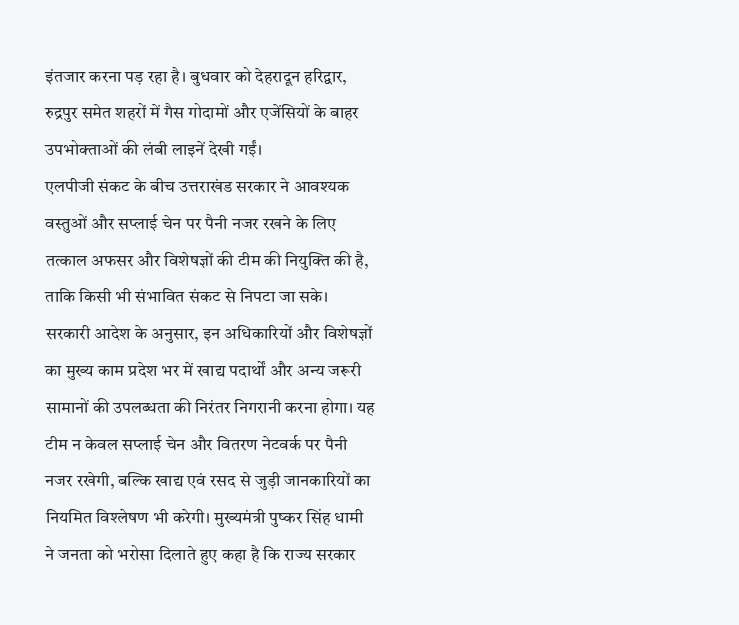इंतजार करना पड़ रहा है। बुधवार को देहरादून हरिद्वार, रुद्रपुर समेत शहरों में गैस गोदामों और एजेंसियों के बाहर उपभोक्ताओं की लंबी लाइनें देखी गईं।
एलपीजी संकट के बीच उत्तराखंड सरकार ने आवश्यक वस्तुओं और सप्लाई चेन पर पैनी नजर रखने के लिए तत्काल अफसर और विशेषज्ञों की टीम की नियुक्ति की है, ताकि किसी भी संभावित संकट से निपटा जा सके। सरकारी आदेश के अनुसार, इन अधिकारियों और विशेषज्ञों का मुख्य काम प्रदेश भर में खाद्य पदार्थों और अन्य जरूरी सामानों की उपलब्धता की निरंतर निगरानी करना होगा। यह टीम न केवल सप्लाई चेन और वितरण नेटवर्क पर पैनी नजर रखेगी, बल्कि खाद्य एवं रसद से जुड़ी जानकारियों का नियमित विश्लेषण भी करेगी। मुख्यमंत्री पुष्कर सिंह धामी ने जनता को भरोसा दिलाते हुए कहा है कि राज्य सरकार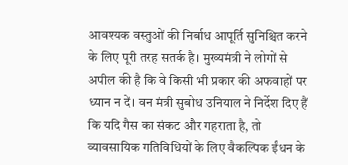आवश्यक वस्तुओं की निर्बाध आपूर्ति सुनिश्चित करने के लिए पूरी तरह सतर्क है। मुख्यमंत्री ने लोगों से अपील की है कि वे किसी भी प्रकार की अफवाहों पर ध्यान न दें। वन मंत्री सुबोध उनियाल ने निर्देश दिए हैं कि यदि गैस का संकट और गहराता है, तो व्यावसायिक गतिविधियों के लिए वैकल्पिक ईंधन के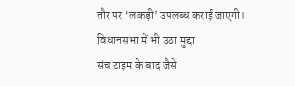तौर पर ‘लकड़ी’ उपलब्ध कराई जाएगी।
विधानसभा में भी उठा मुद्दा
संच टाइम के बाद जैसे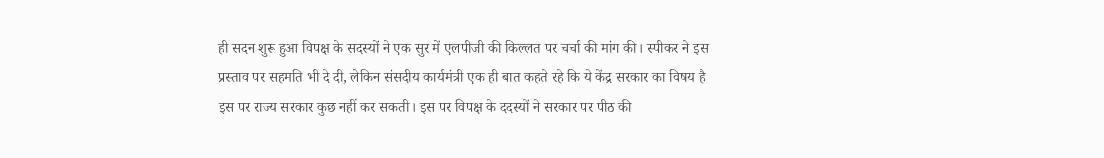ही सदन शुरू हुआ विपक्ष के सदस्यों ने एक सुर में एलपीजी की किल्लत पर चर्चा की मांग की। स्पीकर ने इस प्रस्ताव पर सहमति भी दे दी, लेकिन संसदीय कार्यमंत्री एक ही बात कहते रहे कि ये केंद्र सरकार का विषय है इस पर राज्य सरकार कुछ नहीं कर सकती। इस पर विपक्ष के ददस्यों ने सरकार पर पीठ की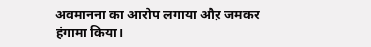अवमानना का आरोप लगाया औऱ जमकर हंगामा किया।